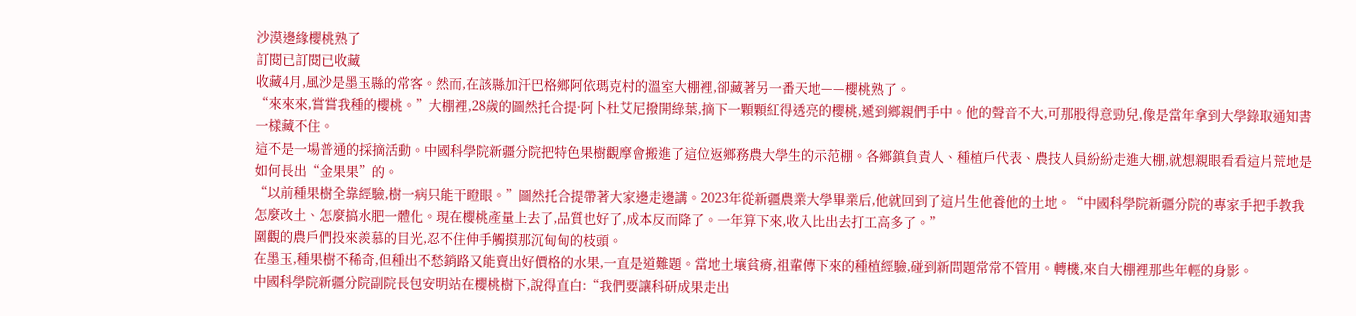沙漠邊緣櫻桃熟了
訂閱已訂閱已收藏
收藏4月,風沙是墨玉縣的常客。然而,在該縣加汗巴格鄉阿依瑪克村的溫室大棚裡,卻藏著另一番天地——櫻桃熟了。
“來來來,嘗嘗我種的櫻桃。”大棚裡,28歲的圖然托合提·阿卜杜艾尼撥開綠葉,摘下一顆顆紅得透亮的櫻桃,遞到鄉親們手中。他的聲音不大,可那股得意勁兒,像是當年拿到大學錄取通知書一樣藏不住。
這不是一場普通的採摘活動。中國科學院新疆分院把特色果樹觀摩會搬進了這位返鄉務農大學生的示范棚。各鄉鎮負責人、種植戶代表、農技人員紛紛走進大棚,就想親眼看看這片荒地是如何長出“金果果”的。
“以前種果樹全靠經驗,樹一病只能干瞪眼。”圖然托合提帶著大家邊走邊講。2023年從新疆農業大學畢業后,他就回到了這片生他養他的土地。“中國科學院新疆分院的專家手把手教我怎麼改土、怎麼搞水肥一體化。現在櫻桃產量上去了,品質也好了,成本反而降了。一年算下來,收入比出去打工高多了。”
圍觀的農戶們投來羨慕的目光,忍不住伸手觸摸那沉甸甸的枝頭。
在墨玉,種果樹不稀奇,但種出不愁銷路又能賣出好價格的水果,一直是道難題。當地土壤貧瘠,祖輩傳下來的種植經驗,碰到新問題常常不管用。轉機,來自大棚裡那些年輕的身影。
中國科學院新疆分院副院長包安明站在櫻桃樹下,說得直白:“我們要讓科研成果走出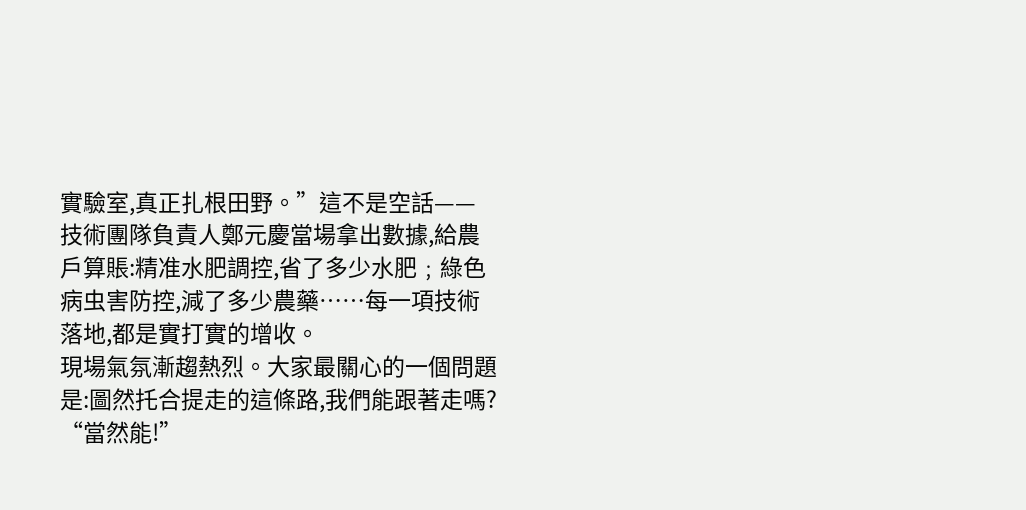實驗室,真正扎根田野。”這不是空話——技術團隊負責人鄭元慶當場拿出數據,給農戶算賬:精准水肥調控,省了多少水肥﹔綠色病虫害防控,減了多少農藥……每一項技術落地,都是實打實的增收。
現場氣氛漸趨熱烈。大家最關心的一個問題是:圖然托合提走的這條路,我們能跟著走嗎?
“當然能!”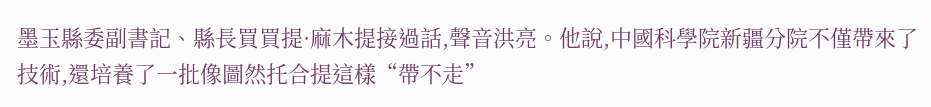墨玉縣委副書記、縣長買買提·麻木提接過話,聲音洪亮。他說,中國科學院新疆分院不僅帶來了技術,還培養了一批像圖然托合提這樣“帶不走”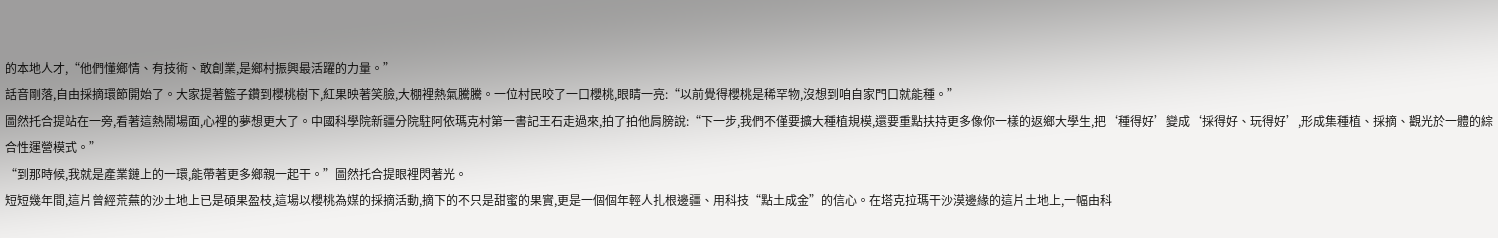的本地人才,“他們懂鄉情、有技術、敢創業,是鄉村振興最活躍的力量。”
話音剛落,自由採摘環節開始了。大家提著籃子鑽到櫻桃樹下,紅果映著笑臉,大棚裡熱氣騰騰。一位村民咬了一口櫻桃,眼睛一亮:“以前覺得櫻桃是稀罕物,沒想到咱自家門口就能種。”
圖然托合提站在一旁,看著這熱鬧場面,心裡的夢想更大了。中國科學院新疆分院駐阿依瑪克村第一書記王石走過來,拍了拍他肩膀說:“下一步,我們不僅要擴大種植規模,還要重點扶持更多像你一樣的返鄉大學生,把‘種得好’變成‘採得好、玩得好’,形成集種植、採摘、觀光於一體的綜合性運營模式。”
“到那時候,我就是產業鏈上的一環,能帶著更多鄉親一起干。”圖然托合提眼裡閃著光。
短短幾年間,這片曾經荒蕪的沙土地上已是碩果盈枝,這場以櫻桃為媒的採摘活動,摘下的不只是甜蜜的果實,更是一個個年輕人扎根邊疆、用科技“點土成金”的信心。在塔克拉瑪干沙漠邊緣的這片土地上,一幅由科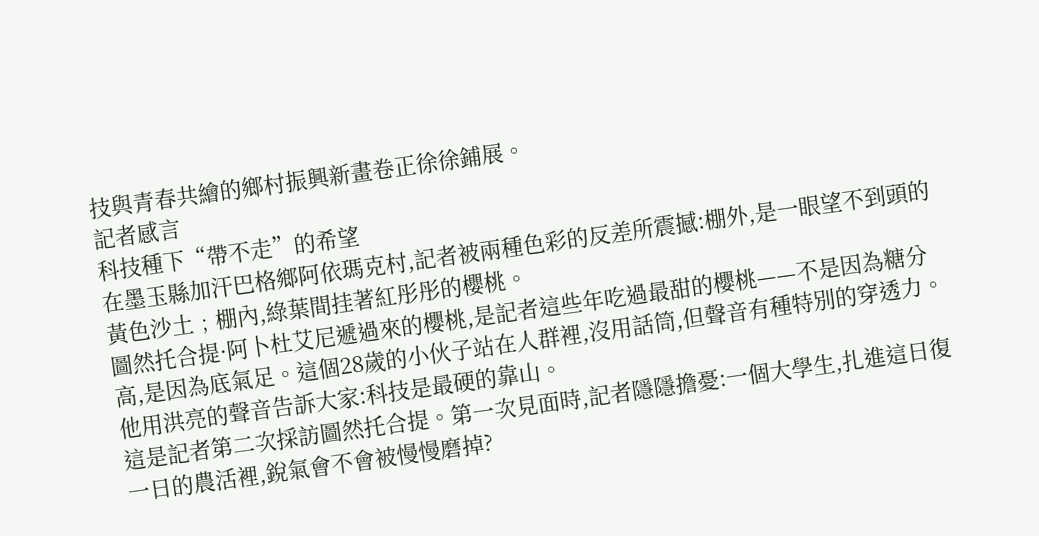技與青春共繪的鄉村振興新畫卷正徐徐鋪展。
記者感言
科技種下“帶不走”的希望
在墨玉縣加汗巴格鄉阿依瑪克村,記者被兩種色彩的反差所震撼:棚外,是一眼望不到頭的黃色沙土﹔棚內,綠葉間挂著紅彤彤的櫻桃。
圖然托合提·阿卜杜艾尼遞過來的櫻桃,是記者這些年吃過最甜的櫻桃——不是因為糖分高,是因為底氣足。這個28歲的小伙子站在人群裡,沒用話筒,但聲音有種特別的穿透力。他用洪亮的聲音告訴大家:科技是最硬的靠山。
這是記者第二次採訪圖然托合提。第一次見面時,記者隱隱擔憂:一個大學生,扎進這日復一日的農活裡,銳氣會不會被慢慢磨掉?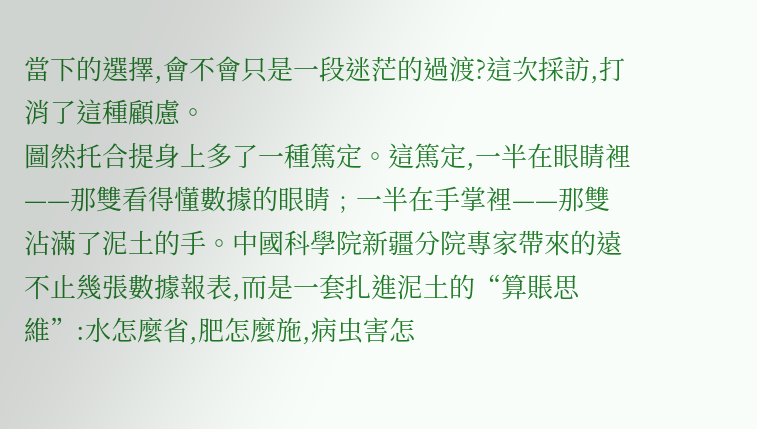當下的選擇,會不會只是一段迷茫的過渡?這次採訪,打消了這種顧慮。
圖然托合提身上多了一種篤定。這篤定,一半在眼睛裡——那雙看得懂數據的眼睛﹔一半在手掌裡——那雙沾滿了泥土的手。中國科學院新疆分院專家帶來的遠不止幾張數據報表,而是一套扎進泥土的“算賬思維”:水怎麼省,肥怎麼施,病虫害怎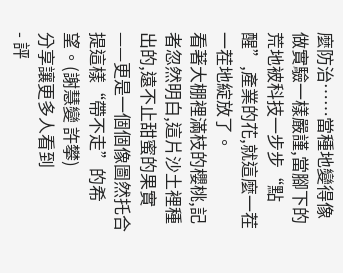麼防治……當種地變得像做實驗一樣嚴謹,當腳下的荒地被科技一步步“點醒”,產業的花,就這麼一茬一茬地綻放了。
看著大棚裡滿枝的櫻桃,記者忽然明白,這片沙土裡種出的,遠不止甜蜜的果實——更是一個個像圖然托合提這樣“帶不走”的希望。(謝慧變 許攀)
分享讓更多人看到
- 評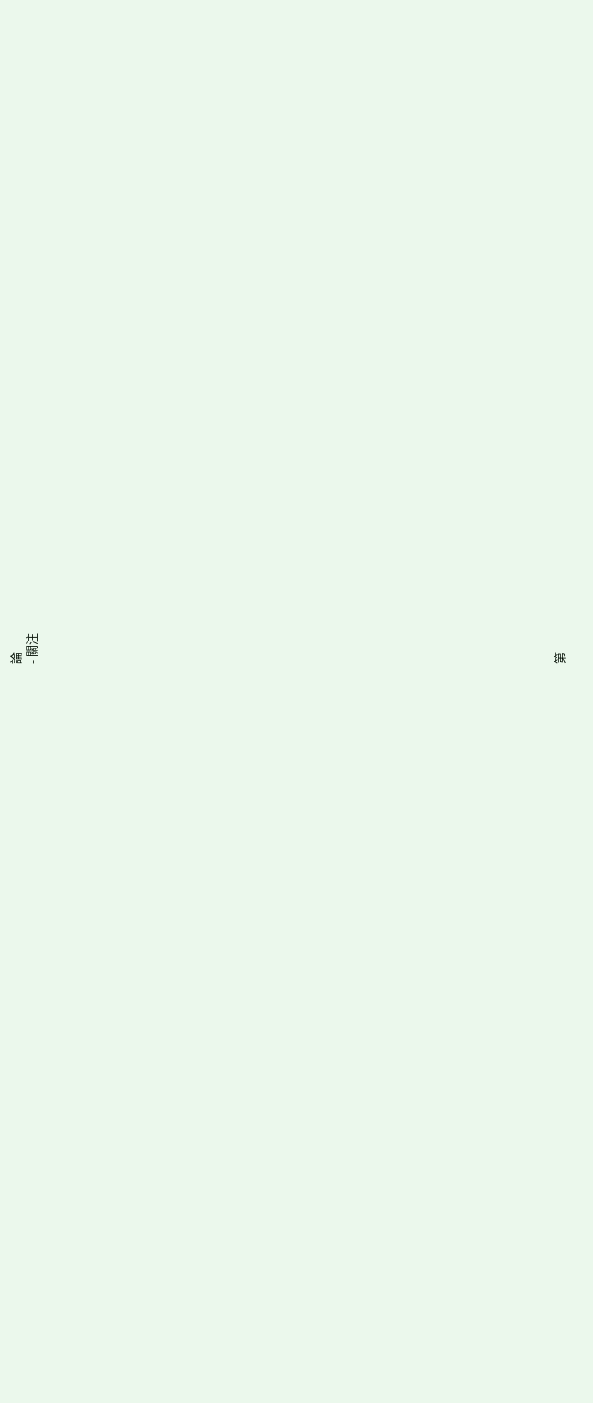論
- 關注
































第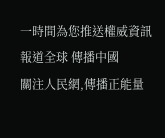一時間為您推送權威資訊
報道全球 傳播中國
關注人民網,傳播正能量